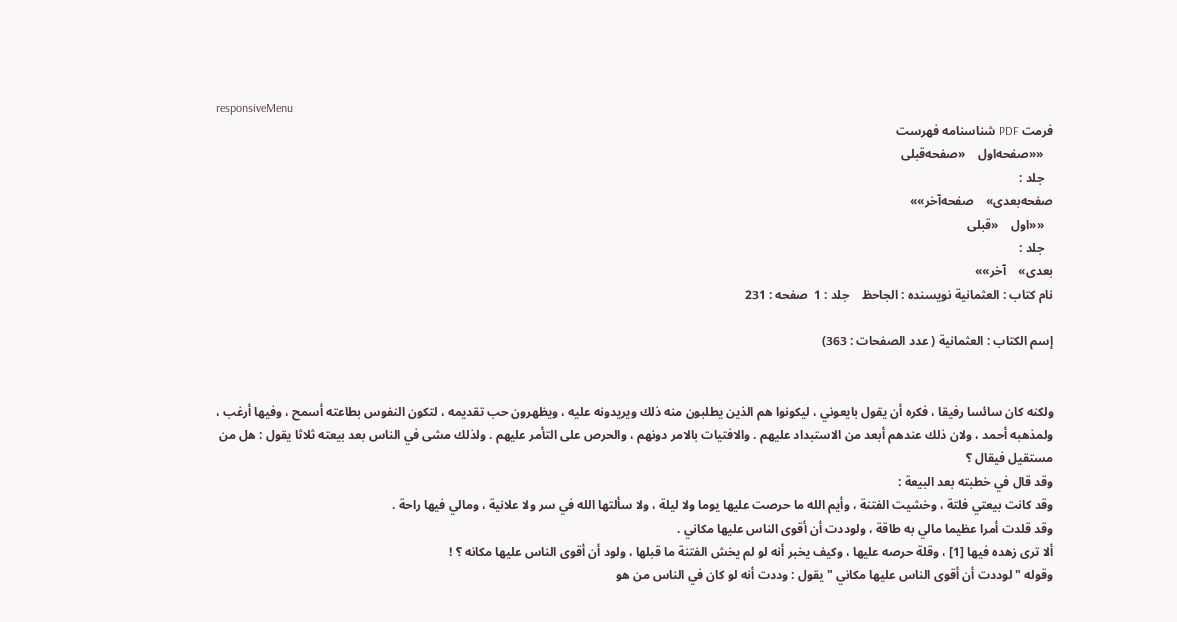responsiveMenu
فرمت PDF شناسنامه فهرست
   ««صفحه‌اول    «صفحه‌قبلی
   جلد :
صفحه‌بعدی»    صفحه‌آخر»»
   ««اول    «قبلی
   جلد :
بعدی»    آخر»»
نام کتاب : العثمانية نویسنده : الجاحظ    جلد : 1  صفحه : 231

إسم الكتاب : العثمانية ( عدد الصفحات : 363)


ولكنه كان سائسا رفيقا ، فكره أن يقول بايعوني ، ليكونوا هم الذين يطلبون منه ذلك ويريدونه عليه ، ويظهرون حب تقديمه ، لتكون النفوس بطاعته أسمح ، وفيها أرغب ، ولمذهبه أحمد ، ولان ذلك عندهم أبعد من الاستبداد عليهم . والافتيات بالامر دونهم ، والحرص على التأمر عليهم . ولذلك مشى في الناس بعد بيعته ثلاثا يقول : هل من مستقيل فيقال ؟
وقد قال في خطبته بعد البيعة :
وقد كانت بيعتي فلتة ، وخشيت الفتنة ، وأيم الله ما حرصت عليها يوما ولا ليلة ، ولا سألتها الله في سر ولا علانية ، ومالي فيها راحة .
وقد قلدت أمرا عظيما مالي به طاقة ، ولوددت أن أقوى الناس عليها مكاني .
ألا ترى زهده فيها [1] ، وقلة حرصه عليها ، وكيف يخبر أنه لو لم يخش الفتنة ما قبلها ، ولود أن أقوى الناس عليها مكانه ؟ !
وقوله " لوددت أن أقوى الناس عليها مكاني " يقول : وددت أنه لو كان في الناس من هو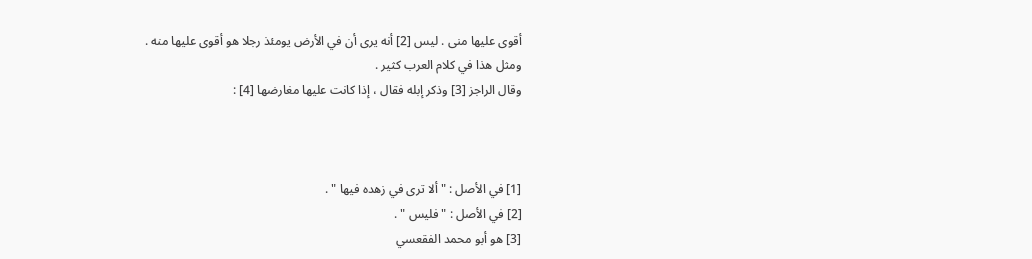أقوى عليها منى . ليس [2] أنه يرى أن في الأرض يومئذ رجلا هو أقوى عليها منه .
ومثل هذا في كلام العرب كثير .
وقال الراجز [3] وذكر إبله فقال ، إذا كانت عليها مغارضها [4] :



[1] في الأصل : " ألا ترى في زهده فيها " .
[2] في الأصل : " فليس " .
[3] هو أبو محمد الفقعسي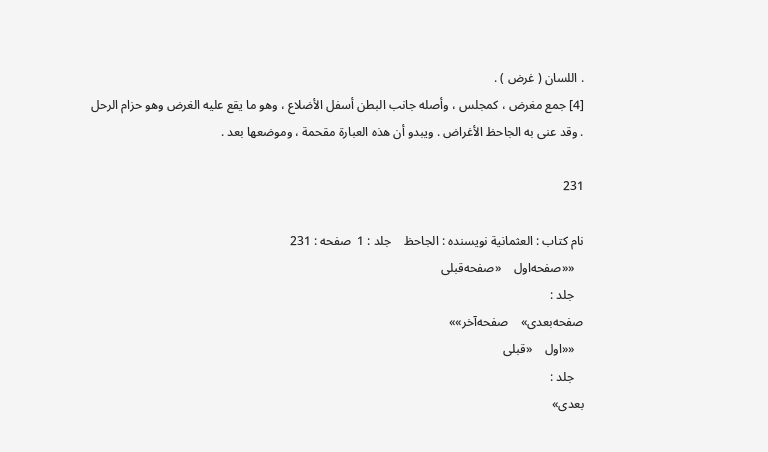. اللسان ( غرض ) .
[4] جمع مغرض ، كمجلس ، وأصله جانب البطن أسفل الأضلاع ، وهو ما يقع عليه الغرض وهو حزام الرحل . وقد عنى به الجاحظ الأغراض . ويبدو أن هذه العبارة مقحمة ، وموضعها بعد .

231

نام کتاب : العثمانية نویسنده : الجاحظ    جلد : 1  صفحه : 231
   ««صفحه‌اول    «صفحه‌قبلی
   جلد :
صفحه‌بعدی»    صفحه‌آخر»»
   ««اول    «قبلی
   جلد :
بعدی»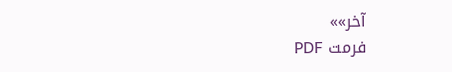آخر»»
فرمت PDF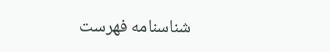شناسنامه فهرست